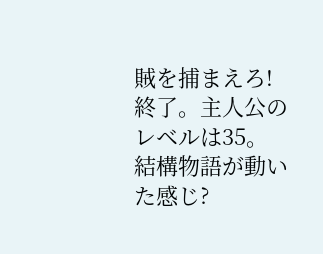賊を捕まえろ!終了。主人公のレベルは35。
結構物語が動いた感じ?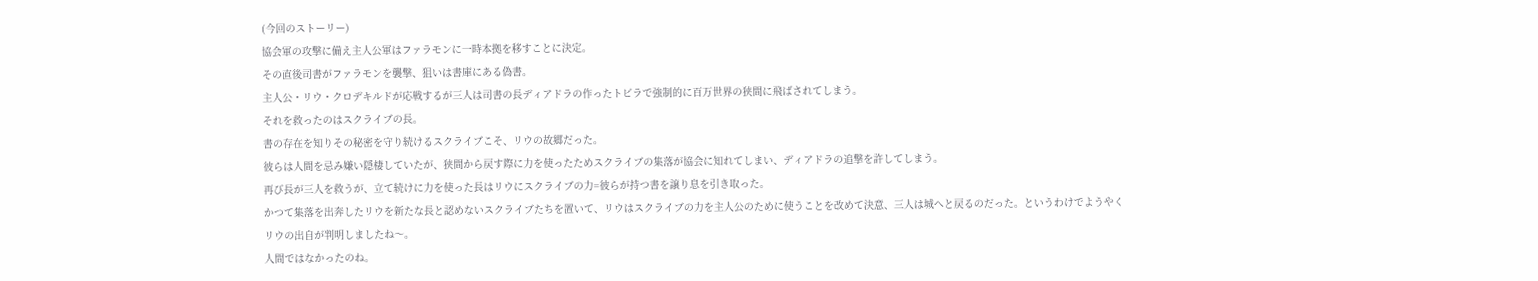(今回のストーリー)
協会軍の攻撃に備え主人公軍はファラモンに一時本拠を移すことに決定。
その直後司書がファラモンを襲撃、狙いは書庫にある偽書。
主人公・リウ・クロデキルドが応戦するが三人は司書の長ディアドラの作ったトビラで強制的に百万世界の狭間に飛ばされてしまう。
それを救ったのはスクライブの長。
書の存在を知りその秘密を守り続けるスクライブこそ、リウの故郷だった。
彼らは人間を忌み嫌い隠棲していたが、狭間から戻す際に力を使ったためスクライブの集落が協会に知れてしまい、ディアドラの追撃を許してしまう。
再び長が三人を救うが、立て続けに力を使った長はリウにスクライブの力=彼らが持つ書を譲り息を引き取った。
かつて集落を出奔したリウを新たな長と認めないスクライブたちを置いて、リウはスクライブの力を主人公のために使うことを改めて決意、三人は城へと戻るのだった。というわけでようやくリウの出自が判明しましたね〜。
人間ではなかったのね。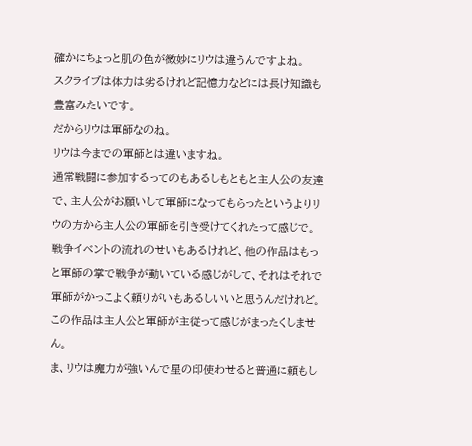確かにちょっと肌の色が微妙にリウは違うんですよね。
スクライブは体力は劣るけれど記憶力などには長け知識も豊富みたいです。
だからリウは軍師なのね。
リウは今までの軍師とは違いますね。
通常戦闘に参加するってのもあるしもともと主人公の友達で、主人公がお願いして軍師になってもらったというよりリウの方から主人公の軍師を引き受けてくれたって感じで。
戦争イベントの流れのせいもあるけれど、他の作品はもっと軍師の掌で戦争が動いている感じがして、それはそれで軍師がかっこよく頼りがいもあるしいいと思うんだけれど。
この作品は主人公と軍師が主従って感じがまったくしません。
ま、リウは魔力が強いんで星の印使わせると普通に頼もし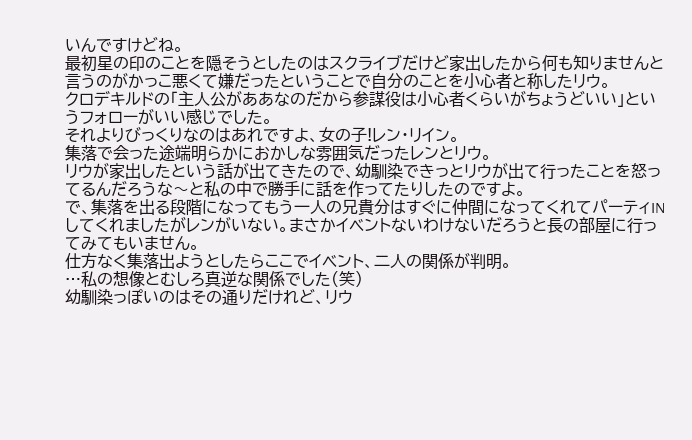いんですけどね。
最初星の印のことを隠そうとしたのはスクライブだけど家出したから何も知りませんと言うのがかっこ悪くて嫌だったということで自分のことを小心者と称したリウ。
クロデキルドの「主人公がああなのだから参謀役は小心者くらいがちょうどいい」というフォローがいい感じでした。
それよりびっくりなのはあれですよ、女の子!レン・リイン。
集落で会った途端明らかにおかしな雰囲気だったレンとリウ。
リウが家出したという話が出てきたので、幼馴染できっとリウが出て行ったことを怒ってるんだろうな〜と私の中で勝手に話を作ってたりしたのですよ。
で、集落を出る段階になってもう一人の兄貴分はすぐに仲間になってくれてパーティINしてくれましたがレンがいない。まさかイベントないわけないだろうと長の部屋に行ってみてもいません。
仕方なく集落出ようとしたらここでイベント、二人の関係が判明。
…私の想像とむしろ真逆な関係でした(笑)
幼馴染っぽいのはその通りだけれど、リウ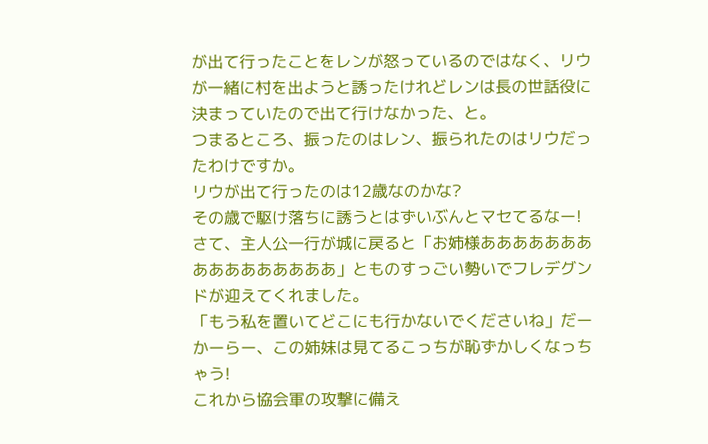が出て行ったことをレンが怒っているのではなく、リウが一緒に村を出ようと誘ったけれどレンは長の世話役に決まっていたので出て行けなかった、と。
つまるところ、振ったのはレン、振られたのはリウだったわけですか。
リウが出て行ったのは12歳なのかな?
その歳で駆け落ちに誘うとはずいぶんとマセてるなー!
さて、主人公一行が城に戻ると「お姉様ああああああああああああああああ」とものすっごい勢いでフレデグンドが迎えてくれました。
「もう私を置いてどこにも行かないでくださいね」だーかーらー、この姉妹は見てるこっちが恥ずかしくなっちゃう!
これから協会軍の攻撃に備え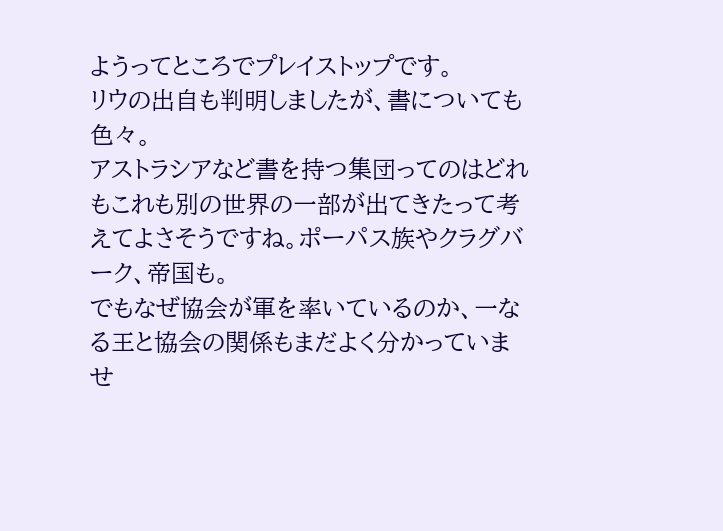ようってところでプレイストップです。
リウの出自も判明しましたが、書についても色々。
アストラシアなど書を持つ集団ってのはどれもこれも別の世界の一部が出てきたって考えてよさそうですね。ポーパス族やクラグバーク、帝国も。
でもなぜ協会が軍を率いているのか、一なる王と協会の関係もまだよく分かっていませ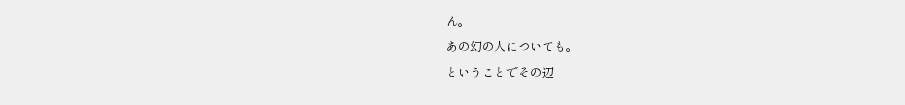ん。
あの幻の人についても。
ということでその辺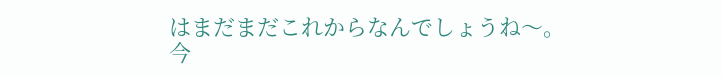はまだまだこれからなんでしょうね〜。
今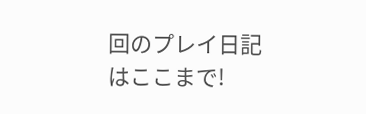回のプレイ日記はここまで!